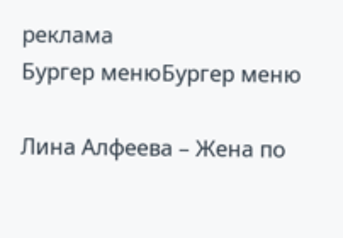реклама
Бургер менюБургер меню

Лина Алфеева – Жена по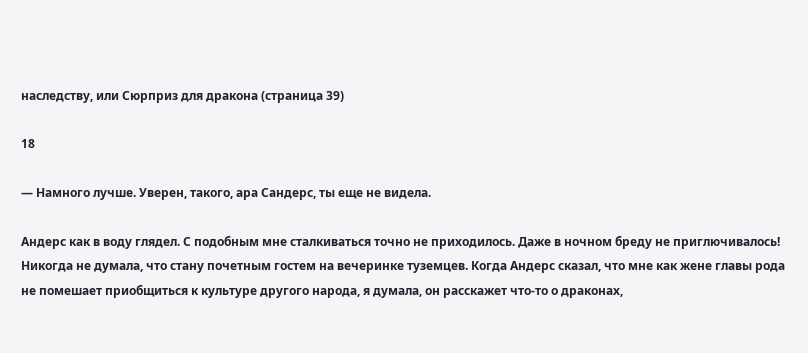наследству, или Сюрприз для дракона (страница 39)

18

— Намного лучше. Уверен, такого, ара Сандерс, ты еще не видела.

Андерс как в воду глядел. С подобным мне сталкиваться точно не приходилось. Даже в ночном бреду не приглючивалось! Никогда не думала, что стану почетным гостем на вечеринке туземцев. Когда Андерс сказал, что мне как жене главы рода не помешает приобщиться к культуре другого народа, я думала, он расскажет что-то о драконах,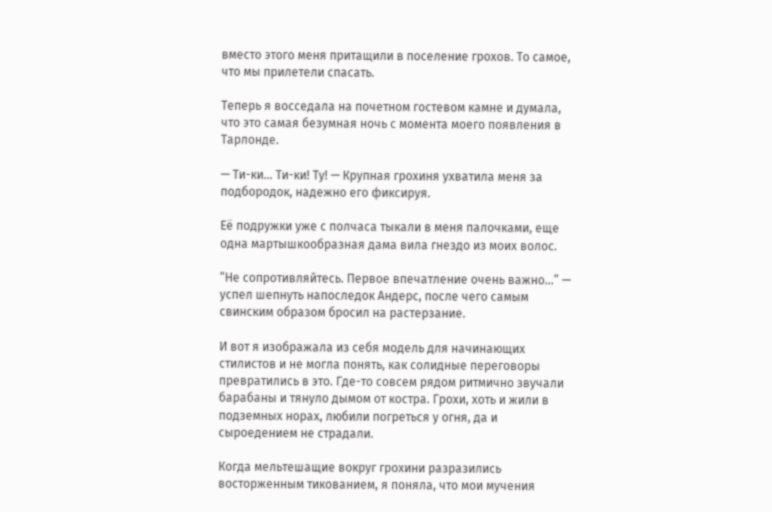вместо этого меня притащили в поселение грохов. То самое, что мы прилетели спасать.

Теперь я восседала на почетном гостевом камне и думала, что это самая безумная ночь с момента моего появления в Тарлонде.

— Ти-ки... Ти-ки! Ту! — Крупная грохиня ухватила меня за подбородок, надежно его фиксируя.

Её подружки уже с полчаса тыкали в меня палочками, еще одна мартышкообразная дама вила гнездо из моих волос.

“Не сопротивляйтесь. Первое впечатление очень важно...” — успел шепнуть напоследок Андерс, после чего самым свинским образом бросил на растерзание.

И вот я изображала из себя модель для начинающих стилистов и не могла понять, как солидные переговоры превратились в это. Где-то совсем рядом ритмично звучали барабаны и тянуло дымом от костра. Грохи, хоть и жили в подземных норах, любили погреться у огня, да и сыроедением не страдали.

Когда мельтешащие вокруг грохини разразились восторженным тикованием, я поняла, что мои мучения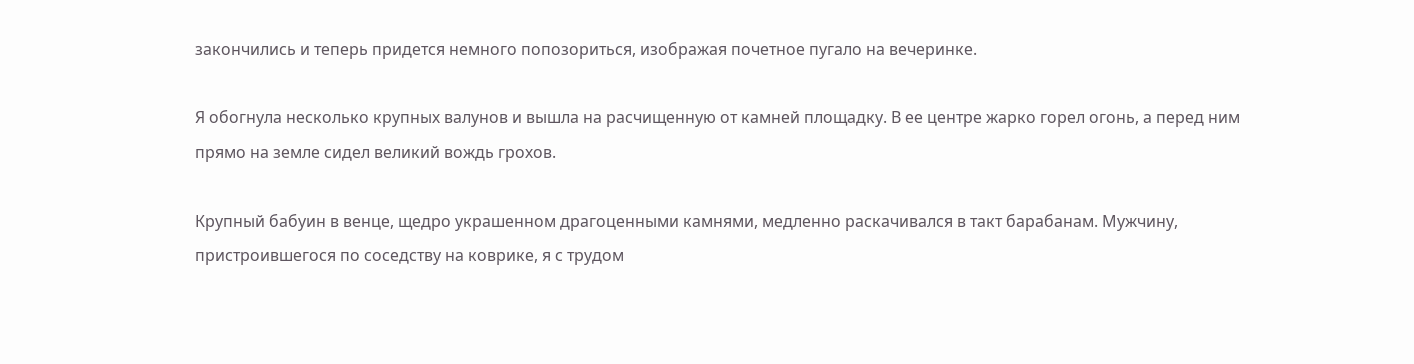закончились и теперь придется немного попозориться, изображая почетное пугало на вечеринке.

Я обогнула несколько крупных валунов и вышла на расчищенную от камней площадку. В ее центре жарко горел огонь, а перед ним прямо на земле сидел великий вождь грохов.

Крупный бабуин в венце, щедро украшенном драгоценными камнями, медленно раскачивался в такт барабанам. Мужчину, пристроившегося по соседству на коврике, я с трудом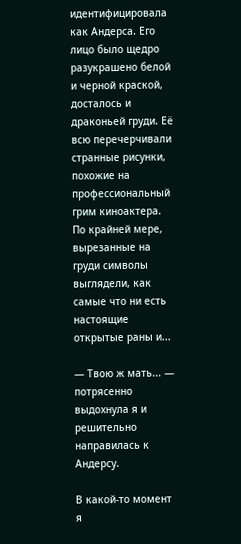идентифицировала как Андерса. Его лицо было щедро разукрашено белой и черной краской, досталось и драконьей груди. Её всю перечерчивали странные рисунки, похожие на профессиональный грим киноактера. По крайней мере, вырезанные на груди символы выглядели, как самые что ни есть настоящие открытые раны и...

— Твою ж мать... — потрясенно выдохнула я и решительно направилась к Андерсу.

В какой-то момент я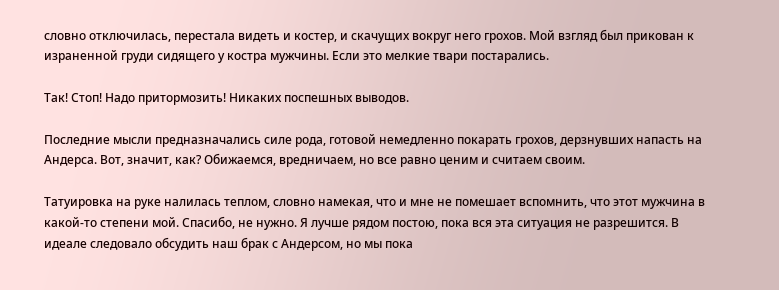словно отключилась, перестала видеть и костер, и скачущих вокруг него грохов. Мой взгляд был прикован к израненной груди сидящего у костра мужчины. Если это мелкие твари постарались.

Так! Стоп! Надо притормозить! Никаких поспешных выводов.

Последние мысли предназначались силе рода, готовой немедленно покарать грохов, дерзнувших напасть на Андерса. Вот, значит, как? Обижаемся, вредничаем, но все равно ценим и считаем своим.

Татуировка на руке налилась теплом, словно намекая, что и мне не помешает вспомнить, что этот мужчина в какой-то степени мой. Спасибо, не нужно. Я лучше рядом постою, пока вся эта ситуация не разрешится. В идеале следовало обсудить наш брак с Андерсом, но мы пока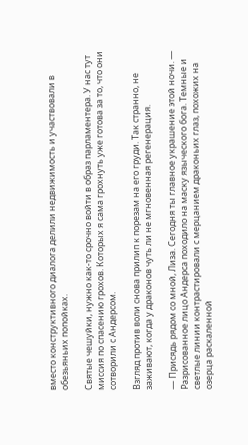вместо конструктивного диалога делили недвижимость и участвовали в обезьяньих попойках.

Святые чешуйки, нужно как-то срочно войти в образ парламентера. У нас тут миссия по спасению грохов. Которых я сама грохнуть уже готова за то, что они сотворили с Андерсом.

Взгляд против воли снова прилип к порезам на его груди. Так странно, не заживают, когда у драконов чуть ли не мгновенная регенерация.

— Присядь рядом со мной, Лиза. Сегодня ты главное украшение этой ночи. — Разрисованное лицо Андерса походило на маску языческого бога. Темные и светлые линии контрастировали с мерцанием драконьих глаз, похожих на озерца раскаленной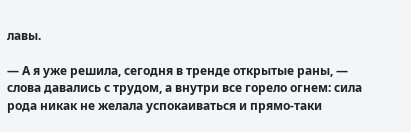лавы.

— А я уже решила, сегодня в тренде открытые раны, — слова давались с трудом, а внутри все горело огнем: сила рода никак не желала успокаиваться и прямо-таки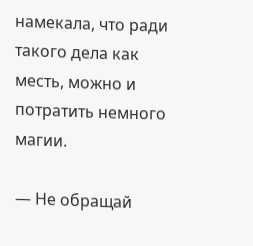намекала, что ради такого дела как месть, можно и потратить немного магии.

— Не обращай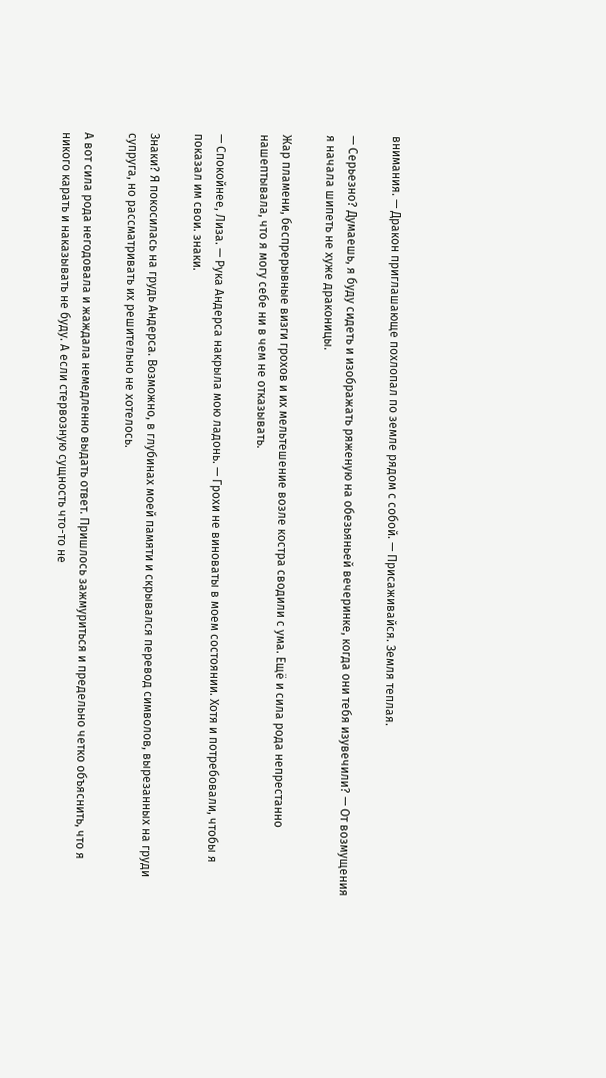внимания. — Дракон приглашающе похлопал по земле рядом с собой. — Присаживайся. Земля теплая.

— Серьезно? Думаешь, я буду сидеть и изображать ряженую на обезьяньей вечеринке, когда они тебя изувечили? — От возмущения я начала шипеть не хуже драконицы.

Жар пламени, беспрерывные визги грохов и их мельтешение возле костра сводили с ума. Ещё и сила рода непрестанно нашептывала, что я могу себе ни в чем не отказывать.

— Спокойнее, Лиза. — Рука Андерса накрыла мою ладонь. — Грохи не виноваты в моем состоянии. Хотя и потребовали, чтобы я показал им свои. знаки.

Знаки? Я покосилась на грудь Андерса. Возможно, в глубинах моей памяти и скрывался перевод символов, вырезанных на груди супруга, но рассматривать их решительно не хотелось.

А вот сила рода негодовала и жаждала немедленно выдать ответ. Пришлось зажмуриться и предельно четко объяснить, что я никого карать и наказывать не буду. А если стервозную сущность что-то не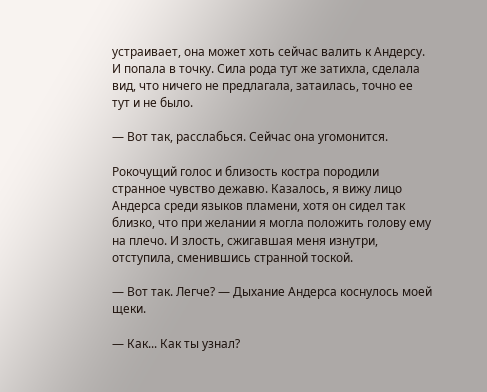устраивает, она может хоть сейчас валить к Андерсу. И попала в точку. Сила рода тут же затихла, сделала вид, что ничего не предлагала, затаилась, точно ее тут и не было.

— Вот так, расслабься. Сейчас она угомонится.

Рокочущий голос и близость костра породили странное чувство дежавю. Казалось, я вижу лицо Андерса среди языков пламени, хотя он сидел так близко, что при желании я могла положить голову ему на плечо. И злость, сжигавшая меня изнутри, отступила, сменившись странной тоской.

— Вот так. Легче? — Дыхание Андерса коснулось моей щеки.

— Как... Как ты узнал?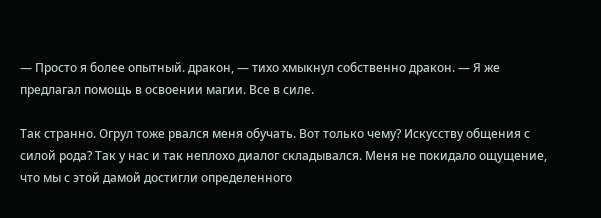— Просто я более опытный. дракон, — тихо хмыкнул собственно дракон. — Я же предлагал помощь в освоении магии. Все в силе.

Так странно. Огрул тоже рвался меня обучать. Вот только чему? Искусству общения с силой рода? Так у нас и так неплохо диалог складывался. Меня не покидало ощущение, что мы с этой дамой достигли определенного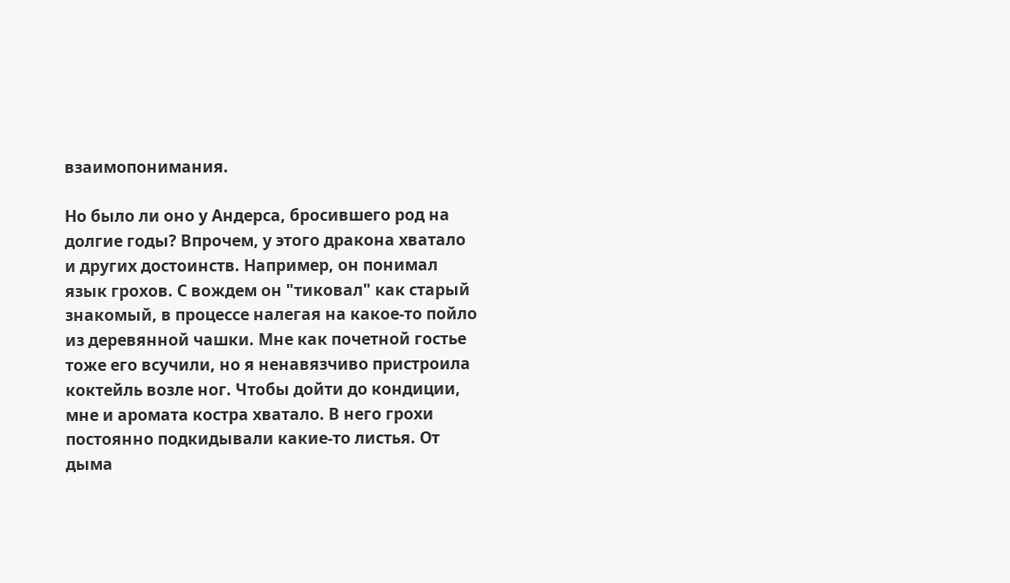взаимопонимания.

Но было ли оно у Андерса, бросившего род на долгие годы? Впрочем, у этого дракона хватало и других достоинств. Например, он понимал язык грохов. С вождем он "тиковал" как старый знакомый, в процессе налегая на какое-то пойло из деревянной чашки. Мне как почетной гостье тоже его всучили, но я ненавязчиво пристроила коктейль возле ног. Чтобы дойти до кондиции, мне и аромата костра хватало. В него грохи постоянно подкидывали какие-то листья. От дыма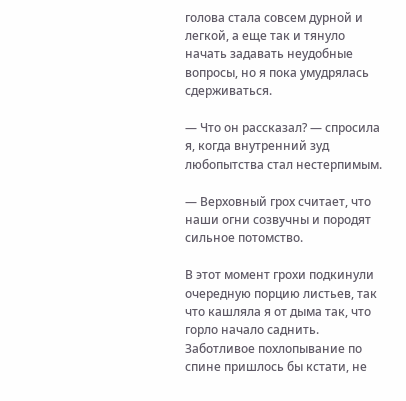голова стала совсем дурной и легкой, а еще так и тянуло начать задавать неудобные вопросы, но я пока умудрялась сдерживаться.

— Что он рассказал? — спросила я, когда внутренний зуд любопытства стал нестерпимым.

— Верховный грох считает, что наши огни созвучны и породят сильное потомство.

В этот момент грохи подкинули очередную порцию листьев, так что кашляла я от дыма так, что горло начало саднить. Заботливое похлопывание по спине пришлось бы кстати, не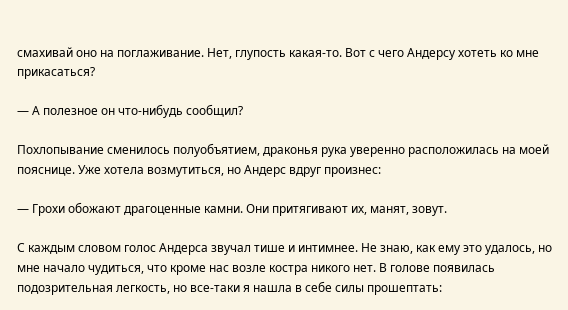смахивай оно на поглаживание. Нет, глупость какая-то. Вот с чего Андерсу хотеть ко мне прикасаться?

— А полезное он что-нибудь сообщил?

Похлопывание сменилось полуобъятием, драконья рука уверенно расположилась на моей пояснице. Уже хотела возмутиться, но Андерс вдруг произнес:

— Грохи обожают драгоценные камни. Они притягивают их, манят, зовут.

С каждым словом голос Андерса звучал тише и интимнее. Не знаю, как ему это удалось, но мне начало чудиться, что кроме нас возле костра никого нет. В голове появилась подозрительная легкость, но все-таки я нашла в себе силы прошептать: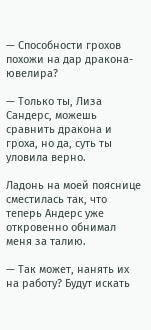— Способности грохов похожи на дар дракона-ювелира?

— Только ты, Лиза Сандерс, можешь сравнить дракона и гроха, но да, суть ты уловила верно.

Ладонь на моей пояснице сместилась так, что теперь Андерс уже откровенно обнимал меня за талию.

— Так может, нанять их на работу? Будут искать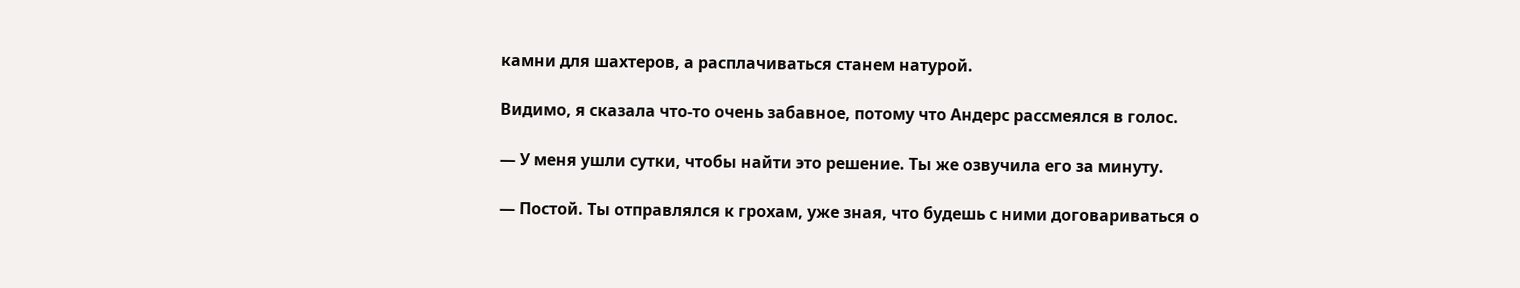камни для шахтеров, а расплачиваться станем натурой.

Видимо, я сказала что-то очень забавное, потому что Андерс рассмеялся в голос.

— У меня ушли сутки, чтобы найти это решение. Ты же озвучила его за минуту.

— Постой. Ты отправлялся к грохам, уже зная, что будешь с ними договариваться о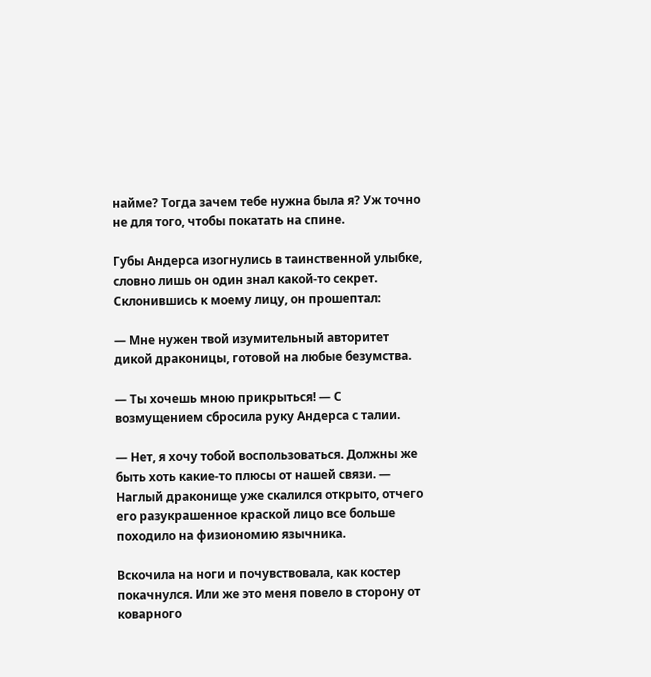найме? Тогда зачем тебе нужна была я? Уж точно не для того, чтобы покатать на спине.

Губы Андерса изогнулись в таинственной улыбке, словно лишь он один знал какой-то секрет. Склонившись к моему лицу, он прошептал:

— Мне нужен твой изумительный авторитет дикой драконицы, готовой на любые безумства.

— Ты хочешь мною прикрыться! — С возмущением сбросила руку Андерса с талии.

— Нет, я хочу тобой воспользоваться. Должны же быть хоть какие-то плюсы от нашей связи. — Наглый драконище уже скалился открыто, отчего его разукрашенное краской лицо все больше походило на физиономию язычника.

Вскочила на ноги и почувствовала, как костер покачнулся. Или же это меня повело в сторону от коварного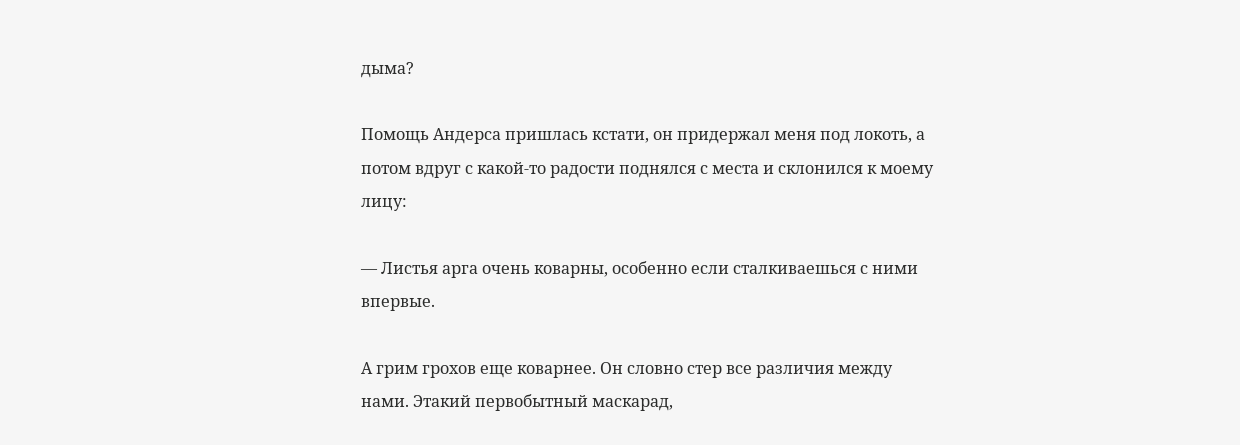дыма?

Помощь Андерса пришлась кстати, он придержал меня под локоть, а потом вдруг с какой-то радости поднялся с места и склонился к моему лицу:

— Листья арга очень коварны, особенно если сталкиваешься с ними впервые.

А грим грохов еще коварнее. Он словно стер все различия между нами. Этакий первобытный маскарад,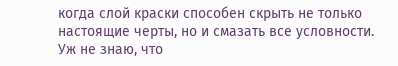когда слой краски способен скрыть не только настоящие черты, но и смазать все условности. Уж не знаю, что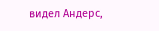видел Андерс,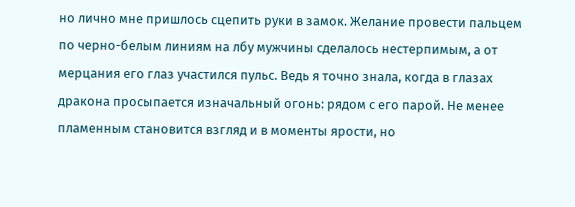но лично мне пришлось сцепить руки в замок. Желание провести пальцем по черно-белым линиям на лбу мужчины сделалось нестерпимым, а от мерцания его глаз участился пульс. Ведь я точно знала, когда в глазах дракона просыпается изначальный огонь: рядом с его парой. Не менее пламенным становится взгляд и в моменты ярости, но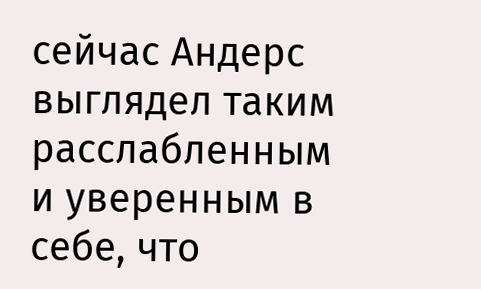сейчас Андерс выглядел таким расслабленным и уверенным в себе, что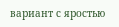вариант с яростью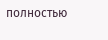полностью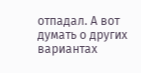отпадал. А вот думать о других вариантах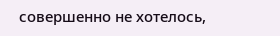совершенно не хотелось,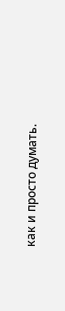как и просто думать.